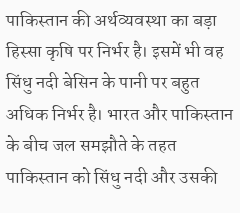पाकिस्तान की अर्थव्यवस्था का बड़ा हिस्सा कृषि पर निर्भर है। इसमें भी वह सिंधु नदी बेसिन के पानी पर बहुत अधिक निर्भर है। भारत और पाकिस्तान के बीच जल समझौते के तहत पाकिस्तान को सिंधु नदी और उसकी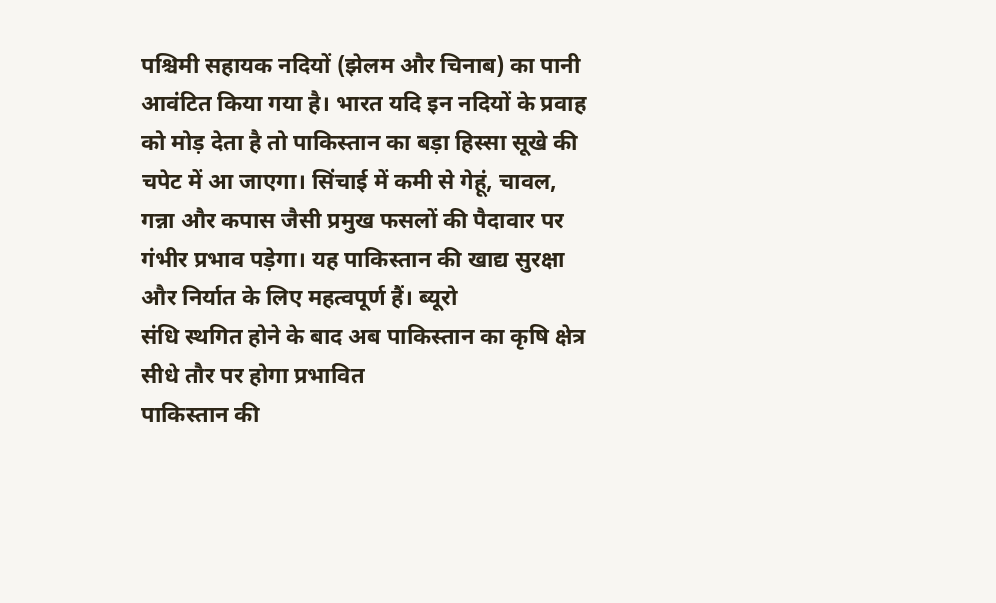पश्चिमी सहायक नदियों (झेलम और चिनाब) का पानी आवंटित किया गया है। भारत यदि इन नदियों के प्रवाह को मोड़ देता है तो पाकिस्तान का बड़ा हिस्सा सूखे की चपेट में आ जाएगा। सिंचाई में कमी से गेहूं, चावल, गन्ना और कपास जैसी प्रमुख फसलों की पैदावार पर गंभीर प्रभाव पड़ेगा। यह पाकिस्तान की खाद्य सुरक्षा और निर्यात के लिए महत्वपूर्ण हैं। ब्यूरो
संधि स्थगित होने के बाद अब पाकिस्तान का कृषि क्षेत्र सीधे तौर पर होगा प्रभावित
पाकिस्तान की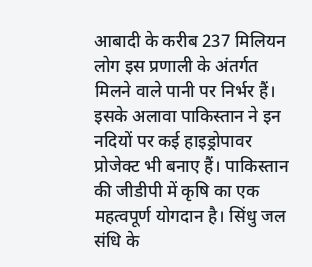आबादी के करीब 237 मिलियन लोग इस प्रणाली के अंतर्गत मिलने वाले पानी पर निर्भर हैं। इसके अलावा पाकिस्तान ने इन नदियों पर कई हाइड्रोपावर प्रोजेक्ट भी बनाए हैं। पाकिस्तान की जीडीपी में कृषि का एक महत्वपूर्ण योगदान है। सिंधु जल संधि के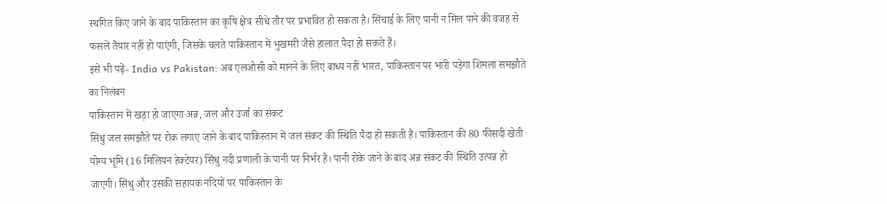स्थगित किए जाने के बाद पाकिस्तान का कृषि क्षेत्र सीधे तौर पर प्रभावित हो सकता है। सिंचाई के लिए पानी न मिल पाने की वजह से फसलें तैयार नहीं हो पाएंगी, जिसके चलते पाकिस्तान में भुखमरी जैसे हालात पैदा हो सकते हैं।
इसे भी पढ़ें- India vs Pakistan: अब एलओसी को मानने के लिए बाध्य नहीं भारत, पाकिस्तान पर भारी पड़ेगा शिमला समझौते का निलंबन
पाकिस्तान में खड़ा हो जाएगा अन्न, जल और उर्जा का संकट
सिंधु जल समझौते पर रोक लगाए जाने के बाद पाकिस्तान में जल संकट की स्थिति पैदा हो सकती है। पाकिस्तान की 80 फीसदी खेती योग्य भूमि (16 मिलियन हेक्टेयर) सिंधु नदी प्रणाली के पानी पर निर्भर है। पानी रोके जाने के बाद अन्न संकट की स्थिति उत्पन्न हो जाएगी। सिंधु और उसकी सहायक नदियों पर पाकिस्तान के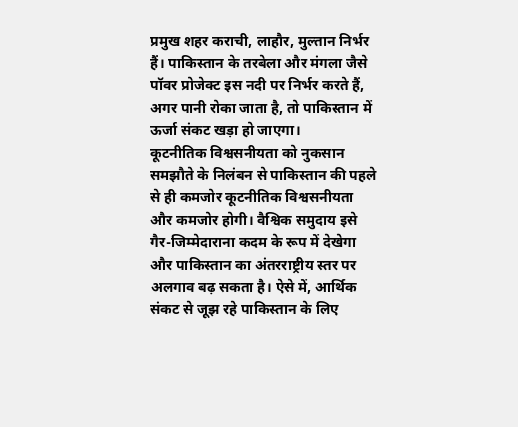प्रमुख शहर कराची, लाहौर, मुल्तान निर्भर हैं। पाकिस्तान के तरबेला और मंगला जैसे पॉवर प्रोजेक्ट इस नदी पर निर्भर करते हैं, अगर पानी रोका जाता है, तो पाकिस्तान में ऊर्जा संकट खड़ा हो जाएगा।
कूटनीतिक विश्वसनीयता को नुकसान
समझौते के निलंबन से पाकिस्तान की पहले से ही कमजोर कूटनीतिक विश्वसनीयता और कमजोर होगी। वैश्विक समुदाय इसे गैर-जिम्मेदाराना कदम के रूप में देखेगा और पाकिस्तान का अंतरराष्ट्रीय स्तर पर अलगाव बढ़ सकता है। ऐसे में, आर्थिक संकट से जूझ रहे पाकिस्तान के लिए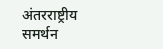अंतरराष्ट्रीय समर्थन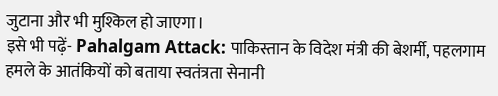जुटाना और भी मुश्किल हो जाएगा।
इसे भी पढ़ें- Pahalgam Attack: पाकिस्तान के विदेश मंत्री की बेशर्मी, पहलगाम हमले के आतंकियों को बताया स्वतंत्रता सेनानी